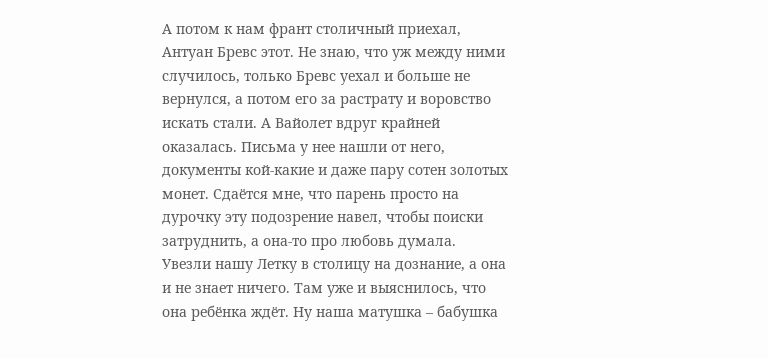А потом к нам франт столичный приехал, Антуан Бревс этот. Не знаю, что уж между ними случилось, только Бревс уехал и больше не вернулся, а потом его за растрату и воровство искать стали. А Вайолет вдруг крайней оказалась. Письма у нее нашли от него, документы кой-какие и даже пару сотен золотых монет. Сдаётся мне, что парень просто на дурочку эту подозрение навел, чтобы поиски затруднить, а она-то про любовь думала.
Увезли нашу Летку в столицу на дознание, а она и не знает ничего. Там уже и выяснилось, что она ребёнка ждёт. Ну наша матушка – бабушка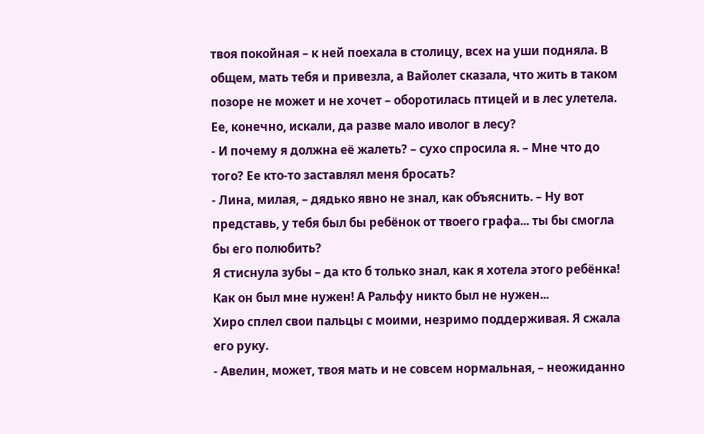твоя покойная – к ней поехала в столицу, всех на уши подняла. В общем, мать тебя и привезла, а Вайолет сказала, что жить в таком позоре не может и не хочет – оборотилась птицей и в лес улетела. Ее, конечно, искали, да разве мало иволог в лесу?
- И почему я должна её жалеть? – сухо спросила я. – Мне что до того? Ее кто-то заставлял меня бросать?
- Лина, милая, – дядько явно не знал, как объяснить. – Ну вот представь, у тебя был бы ребёнок от твоего графа... ты бы смогла бы его полюбить?
Я стиснула зубы – да кто б только знал, как я хотела этого ребёнка! Как он был мне нужен! А Ральфу никто был не нужен...
Хиро сплел свои пальцы с моими, незримо поддерживая. Я сжала его руку.
- Авелин, может, твоя мать и не совсем нормальная, – неожиданно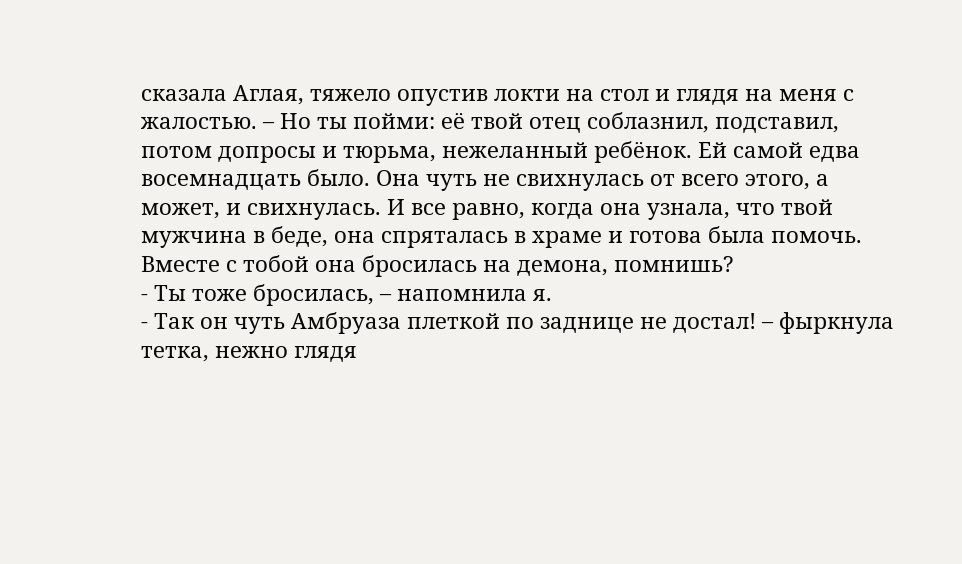сказала Аглая, тяжело опустив локти на стол и глядя на меня с жалостью. – Но ты пойми: её твой отец соблазнил, подставил, потом допросы и тюрьма, нежеланный ребёнок. Ей самой едва восемнадцать было. Она чуть не свихнулась от всего этого, а может, и свихнулась. И все равно, когда она узнала, что твой мужчина в беде, она спряталась в храме и готова была помочь. Вместе с тобой она бросилась на демона, помнишь?
- Ты тоже бросилась, – напомнила я.
- Так он чуть Амбруаза плеткой по заднице не достал! – фыркнула тетка, нежно глядя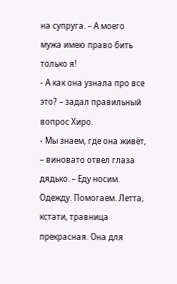на супруга. – А моего мужа имею право бить только я!
- А как она узнала про все это? – задал правильный вопрос Хиро.
- Мы знаем, где она живёт, – виновато отвел глаза дядько. – Еду носим. Одежду. Помогаем. Летта, кстати, травница прекрасная. Она для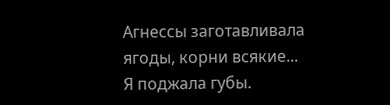Агнессы заготавливала ягоды, корни всякие...
Я поджала губы.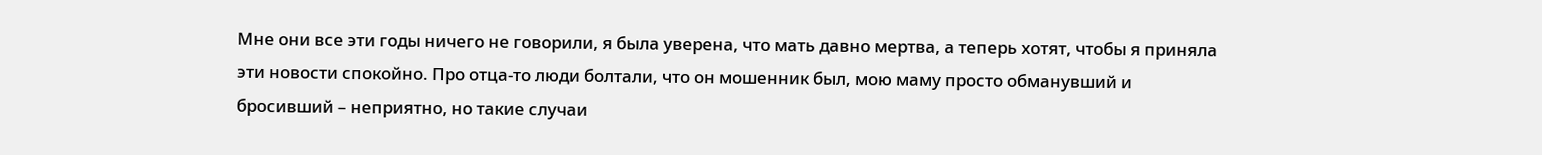Мне они все эти годы ничего не говорили, я была уверена, что мать давно мертва, а теперь хотят, чтобы я приняла эти новости спокойно. Про отца-то люди болтали, что он мошенник был, мою маму просто обманувший и бросивший – неприятно, но такие случаи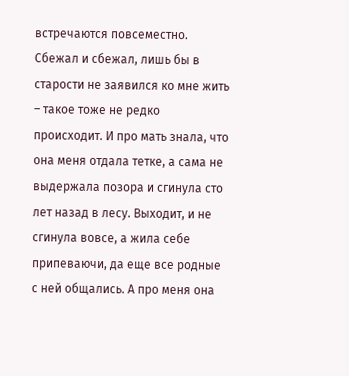встречаются повсеместно. Сбежал и сбежал, лишь бы в старости не заявился ко мне жить – такое тоже не редко происходит. И про мать знала, что она меня отдала тетке, а сама не выдержала позора и сгинула сто лет назад в лесу. Выходит, и не сгинула вовсе, а жила себе припеваючи, да еще все родные с ней общались. А про меня она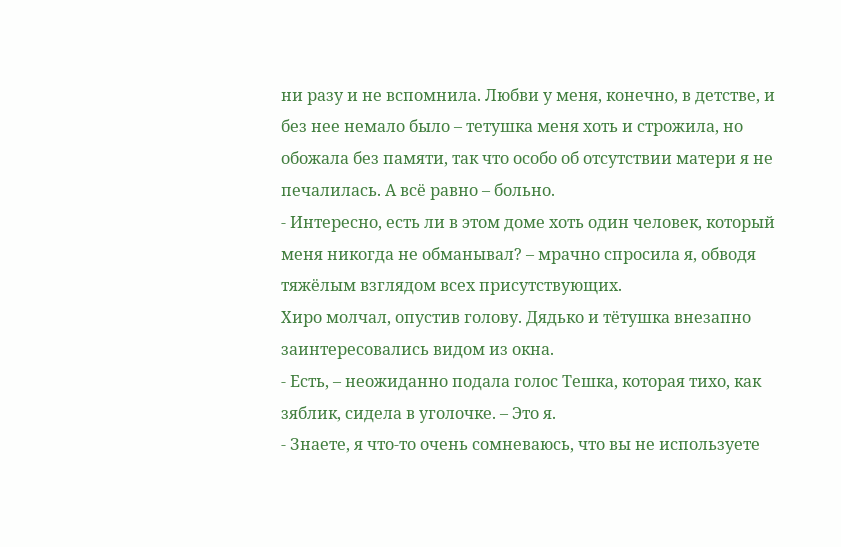ни разу и не вспомнила. Любви у меня, конечно, в детстве, и без нее немало было – тетушка меня хоть и строжила, но обожала без памяти, так что особо об отсутствии матери я не печалилась. А всё равно – больно.
- Интересно, есть ли в этом доме хоть один человек, который меня никогда не обманывал? – мрачно спросила я, обводя тяжёлым взглядом всех присутствующих.
Хиро молчал, опустив голову. Дядько и тётушка внезапно заинтересовались видом из окна.
- Есть, – неожиданно подала голос Тешка, которая тихо, как зяблик, сидела в уголочке. – Это я.
- Знаете, я что-то очень сомневаюсь, что вы не используете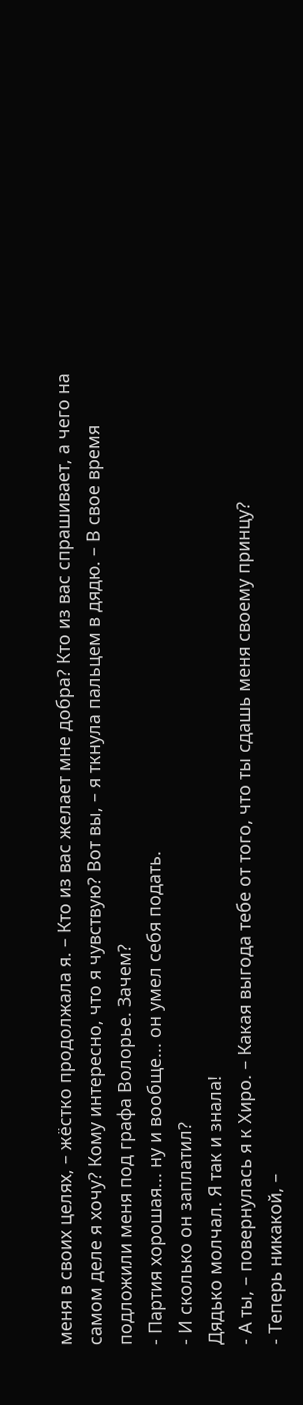меня в своих целях, – жёстко продолжала я. – Кто из вас желает мне добра? Кто из вас спрашивает, а чего на самом деле я хочу? Кому интересно, что я чувствую? Вот вы, – я ткнула пальцем в дядю. – В свое время подложили меня под графа Волорье. Зачем?
- Партия хорошая... ну и вообще... он умел себя подать.
- И сколько он заплатил?
Дядько молчал. Я так и знала!
- А ты, – повернулась я к Хиро. – Какая выгода тебе от того, что ты сдашь меня своему принцу?
- Теперь никакой, –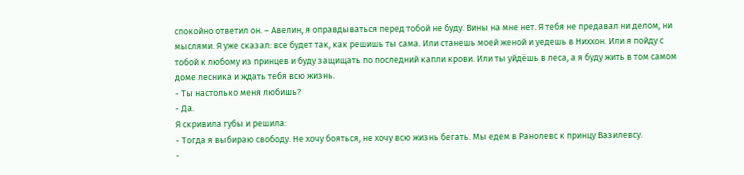спокойно ответил он. – Авелин, я оправдываться перед тобой не буду. Вины на мне нет. Я тебя не предавал ни делом, ни мыслями. Я уже сказал: все будет так, как решишь ты сама. Или станешь моей женой и уедешь в Ниххон. Или я пойду с тобой к любому из принцев и буду защищать по последний капли крови. Или ты уйдёшь в леса, а я буду жить в том самом доме лесника и ждать тебя всю жизнь.
- Ты настолько меня любишь?
- Да.
Я скривила губы и решила:
- Тогда я выбираю свободу. Не хочу бояться, не хочу всю жизнь бегать. Мы едем в Ранолевс к принцу Вазилевсу.
-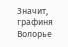Значит, графиня Волорье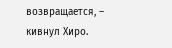возвращается, – кивнул Хиро.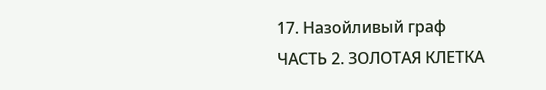17. Назойливый граф
ЧАСТЬ 2. ЗОЛОТАЯ КЛЕТКА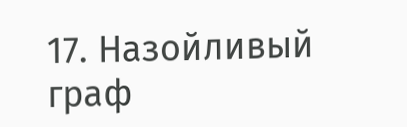17. Назойливый граф